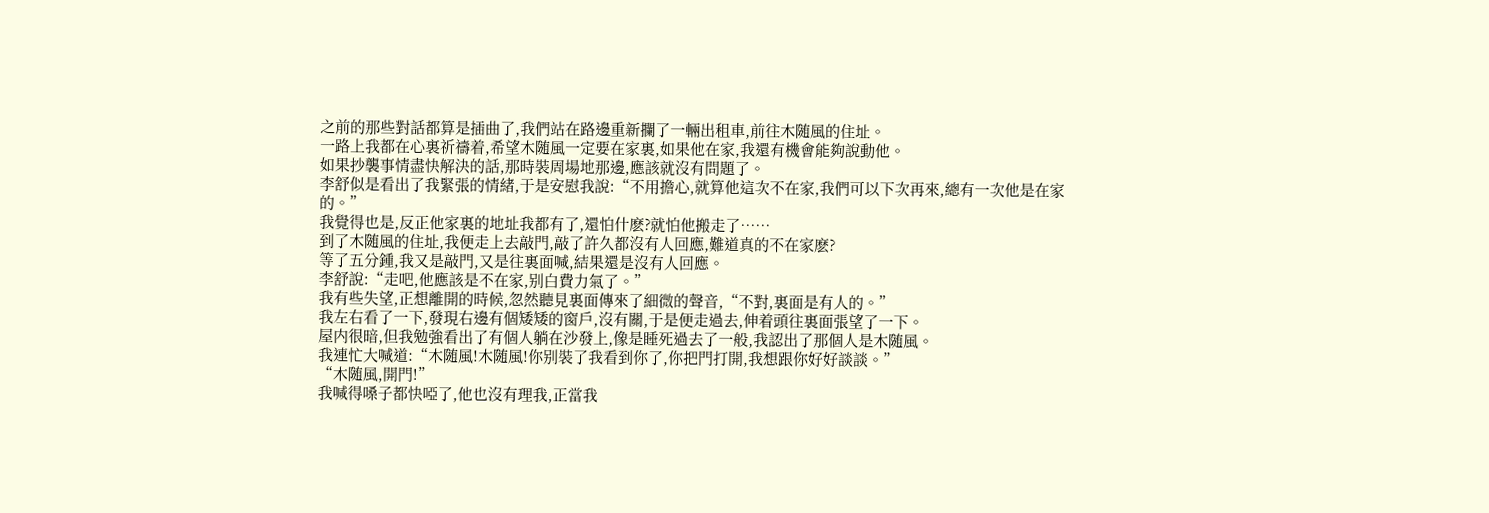之前的那些對話都算是插曲了,我們站在路邊重新攔了一輛出租車,前往木随風的住址。
一路上我都在心裏祈禱着,希望木随風一定要在家裏,如果他在家,我還有機會能夠說動他。
如果抄襲事情盡快解決的話,那時裝周場地那邊,應該就沒有問題了。
李舒似是看出了我緊張的情緒,于是安慰我說:“不用擔心,就算他這次不在家,我們可以下次再來,總有一次他是在家的。”
我覺得也是,反正他家裏的地址我都有了,還怕什麽?就怕他搬走了……
到了木随風的住址,我便走上去敲門,敲了許久都沒有人回應,難道真的不在家麽?
等了五分鍾,我又是敲門,又是往裏面喊,結果還是沒有人回應。
李舒說:“走吧,他應該是不在家,别白費力氣了。”
我有些失望,正想離開的時候,忽然聽見裏面傳來了細微的聲音,“不對,裏面是有人的。”
我左右看了一下,發現右邊有個矮矮的窗戶,沒有關,于是便走過去,伸着頭往裏面張望了一下。
屋内很暗,但我勉強看出了有個人躺在沙發上,像是睡死過去了一般,我認出了那個人是木随風。
我連忙大喊道:“木随風!木随風!你别裝了我看到你了,你把門打開,我想跟你好好談談。”
“木随風,開門!”
我喊得嗓子都快啞了,他也沒有理我,正當我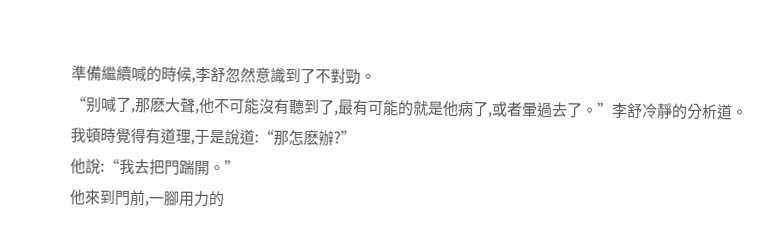準備繼續喊的時候,李舒忽然意識到了不對勁。
“别喊了,那麽大聲,他不可能沒有聽到了,最有可能的就是他病了,或者暈過去了。”李舒冷靜的分析道。
我頓時覺得有道理,于是說道:“那怎麽辦?”
他說:“我去把門踹開。”
他來到門前,一腳用力的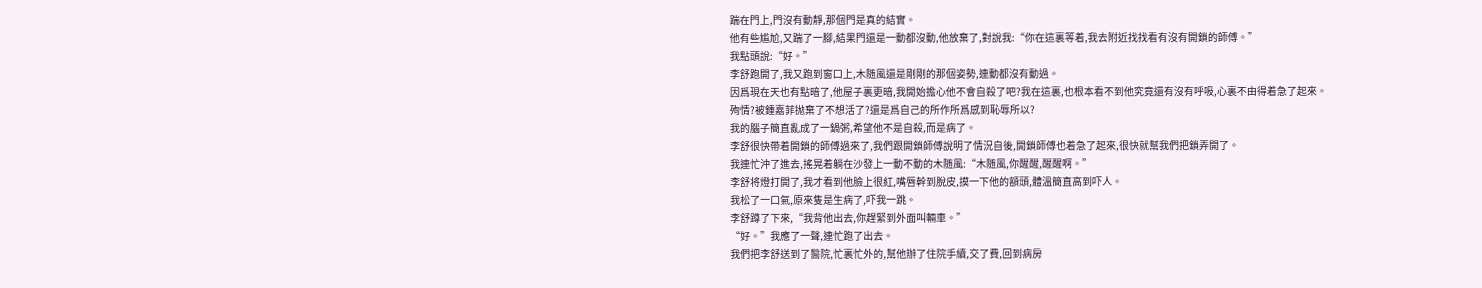踹在門上,門沒有動靜,那個門是真的結實。
他有些尴尬,又踹了一腳,結果門還是一動都沒動,他放棄了,對說我:“你在這裏等着,我去附近找找看有沒有開鎖的師傅。”
我點頭說:“好。”
李舒跑開了,我又跑到窗口上,木随風還是剛剛的那個姿勢,連動都沒有動過。
因爲現在天也有點暗了,他屋子裏更暗,我開始擔心他不會自殺了吧?我在這裏,也根本看不到他究竟還有沒有呼吸,心裏不由得着急了起來。
殉情?被鍾嘉菲抛棄了不想活了?還是爲自己的所作所爲感到恥辱所以?
我的腦子簡直亂成了一鍋粥,希望他不是自殺,而是病了。
李舒很快帶着開鎖的師傅過來了,我們跟開鎖師傅說明了情況自後,開鎖師傅也着急了起來,很快就幫我們把鎖弄開了。
我連忙沖了進去,搖晃着躺在沙發上一動不動的木随風:“木随風,你醒醒,醒醒啊。”
李舒将燈打開了,我才看到他臉上很紅,嘴唇幹到脫皮,摸一下他的額頭,體溫簡直高到吓人。
我松了一口氣,原來隻是生病了,吓我一跳。
李舒蹲了下來,“我背他出去,你趕緊到外面叫輛車。”
“好。”我應了一聲,連忙跑了出去。
我們把李舒送到了醫院,忙裏忙外的,幫他辦了住院手續,交了費,回到病房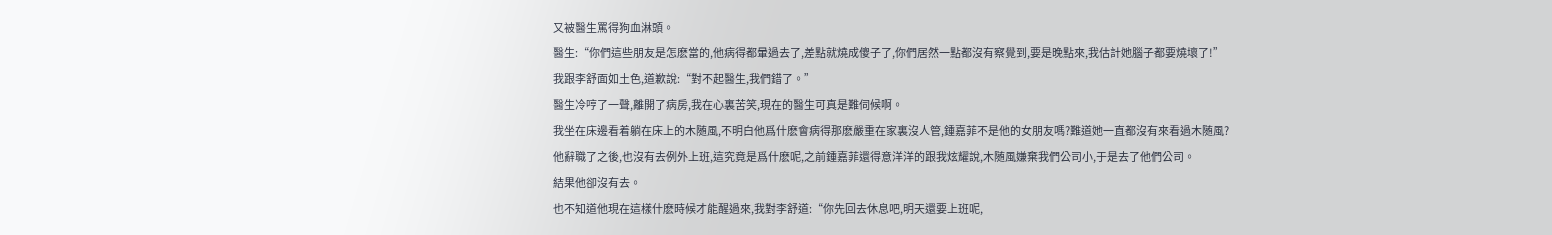又被醫生罵得狗血淋頭。
醫生:“你們這些朋友是怎麽當的,他病得都暈過去了,差點就燒成傻子了,你們居然一點都沒有察覺到,要是晚點來,我估計她腦子都要燒壞了!”
我跟李舒面如土色,道歉說:“對不起醫生,我們錯了。”
醫生冷哼了一聲,離開了病房,我在心裏苦笑,現在的醫生可真是難伺候啊。
我坐在床邊看着躺在床上的木随風,不明白他爲什麽會病得那麽嚴重在家裏沒人管,鍾嘉菲不是他的女朋友嗎?難道她一直都沒有來看過木随風?
他辭職了之後,也沒有去例外上班,這究竟是爲什麽呢,之前鍾嘉菲還得意洋洋的跟我炫耀說,木随風嫌棄我們公司小,于是去了他們公司。
結果他卻沒有去。
也不知道他現在這樣什麽時候才能醒過來,我對李舒道:“你先回去休息吧,明天還要上班呢,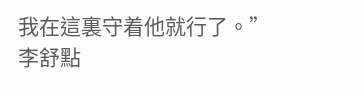我在這裏守着他就行了。”
李舒點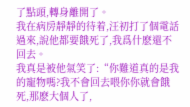了點頭,轉身離開了。
我在病房靜靜的待着,汪初打了個電話過來,說他都要餓死了,我爲什麽還不回去。
我真是被他氣笑了:“你難道真的是我的寵物嗎?我不會回去喂你你就會餓死,那麽大個人了,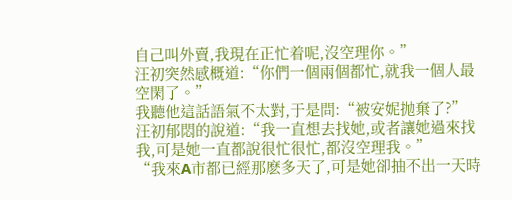自己叫外賣,我現在正忙着呢,沒空理你。”
汪初突然感概道:“你們一個兩個都忙,就我一個人最空閑了。”
我聽他這話語氣不太對,于是問:“被安妮抛棄了?”
汪初郁悶的說道:“我一直想去找她,或者讓她過來找我,可是她一直都說很忙很忙,都沒空理我。”
“我來A市都已經那麽多天了,可是她卻抽不出一天時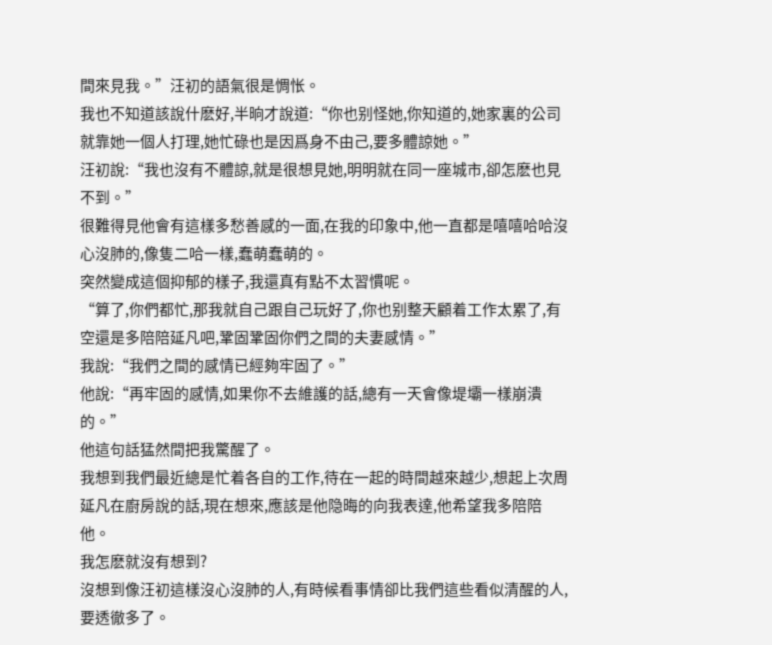間來見我。”汪初的語氣很是惆怅。
我也不知道該說什麽好,半晌才說道:“你也别怪她,你知道的,她家裏的公司就靠她一個人打理,她忙碌也是因爲身不由己,要多體諒她。”
汪初說:“我也沒有不體諒,就是很想見她,明明就在同一座城市,卻怎麽也見不到。”
很難得見他會有這樣多愁善感的一面,在我的印象中,他一直都是嘻嘻哈哈沒心沒肺的,像隻二哈一樣,蠢萌蠢萌的。
突然變成這個抑郁的樣子,我還真有點不太習慣呢。
“算了,你們都忙,那我就自己跟自己玩好了,你也别整天顧着工作太累了,有空還是多陪陪延凡吧,鞏固鞏固你們之間的夫妻感情。”
我說:“我們之間的感情已經夠牢固了。”
他說:“再牢固的感情,如果你不去維護的話,總有一天會像堤壩一樣崩潰的。”
他這句話猛然間把我驚醒了。
我想到我們最近總是忙着各自的工作,待在一起的時間越來越少,想起上次周延凡在廚房說的話,現在想來,應該是他隐晦的向我表達,他希望我多陪陪他。
我怎麽就沒有想到?
沒想到像汪初這樣沒心沒肺的人,有時候看事情卻比我們這些看似清醒的人,要透徹多了。